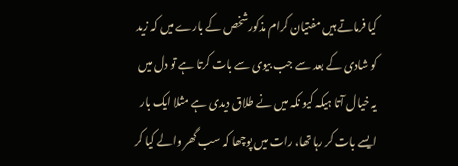کیا فرماتے ہیں مفتیان کرام مذکورشخص کے بارے میں کہ زید کو شادی کے بعد سے جب بیوی سے بات کرتا ہے تو دل میں یہ خیال آتا ہیکہ کیو نکہ میں نے طلاق دیدی ہے مثلا ایک بار ایسے بات کر رہا تھا، رات میں پوچھا کہ سب گھر والے کیا کر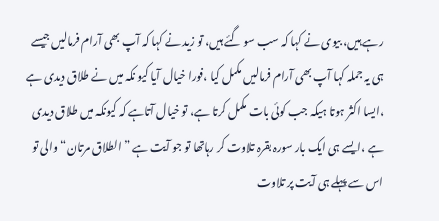رہے ہیں، بیوی نے کہا کہ سب سو گئے ہیں، تو زید نے کہا کہ آپ بھی آرام فرمالیں جیسے ہی یہ جملہ کہا آپ بھی آرام فرمالیں مکمل کیا ،فورا خیال آیا کیو نکہ میں نے طلاق دیدی ہے ،ایسا اکثر ہوتا ہیکہ جب کوئی بات مکمل کرتا ہے، تو خیال آتاہے کہ کیونکہ میں طلاق دیدی ہے ،ایسے ہی ایک بار سورہ بقرہ تلاوت کر رہاتھا تو جو آیت ہے ”الطلاق مرتان“ والی تو اس سے پہلے ہی آیت پر تلاوت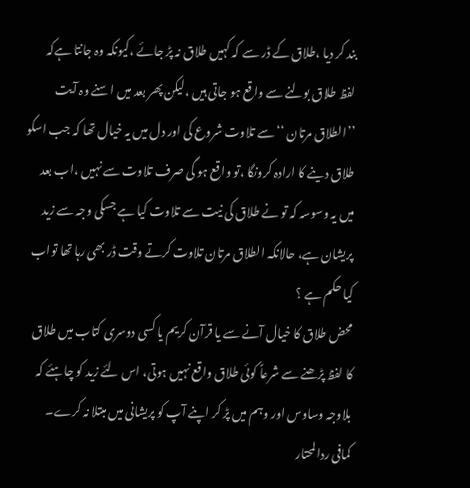بند کر دیا ،طلاق کے ڈر سے کہ کہیں طلاق نہ پڑ جائے ،کیونکہ وہ جانتا ہےکہ لفظ طلاق بولنے سے واقع ہو جاتی ہیں ،لیکن پھر بعد میں اسنے وہ آیت ’’الطلاق مرتان ‘‘سے تلاوت شروع کی اور دل میں یہ خیال تھا کہ جب اسکو طلاق دینے کا ارادہ کرونگا ،تو واقع ہو گی صرف تلاوت سے نہیں ،اب بعد میں یہ وسوسہ کہ تو نے طلاق کی نیت سے تلاوت کیا ہے جسکی وجہ سے زید پریشان ہے، حالانکہ الطلاق مرتان تلاوت کرتے وقت ڈر بھی رہا تھا تواب کیا حکم ہے ؟
محض طلاق کا خیال آنے سے یا قرآن کریم یا کسی دوسری کتاب میں طلاق کا لفظ پڑھنے سے شرعاً کوئی طلاق واقع نہیں ہوتی، اس لئے زید کو چاہئے کہ بلاوجہ وساوس اور وہم میں پڑ کر اپنے آپ کو پریشانی میں مبتلا نہ کرے۔
کمافی ردالمحتار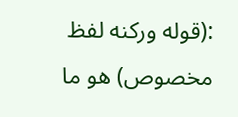:(قوله وركنه لفظ مخصوص) هو ما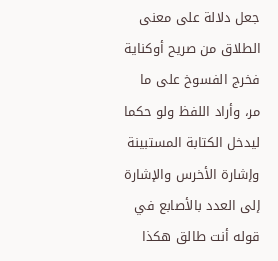جعل دلالة على معنى الطلاق من صريح أوكناية فخرج الفسوخ على ما مر، وأراد اللفظ ولو حكما ليدخل الكتابة المستبينة وإشارة الأخرس والإشارة إلى العدد بالأصابع في قوله أنت طالق هكذا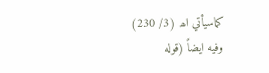كماسيأتي اھ (3/ 230)
وفیه ایضاً (قوله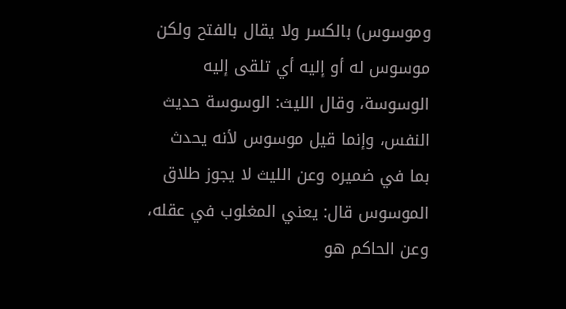وموسوس) بالكسر ولا يقال بالفتح ولكن موسوس له أو إليه أي تلقى إليه الوسوسة، وقال الليث: الوسوسة حديث النفس، وإنما قيل موسوس لأنه يحدث بما في ضميره وعن الليث لا يجوز طلاق الموسوس قال: يعني المغلوب في عقله، وعن الحاكم هو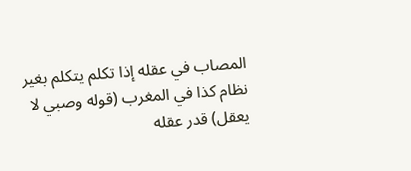المصاب في عقله إذا تكلم يتكلم بغير نظام كذا في المغرب (قوله وصبي لا يعقل) قدر عقله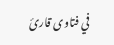في فتاوى قارئ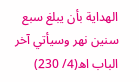الهداية بأن يبلغ سبع سنين نهر وسيأتي آخر الباب اھ(4/ 230)